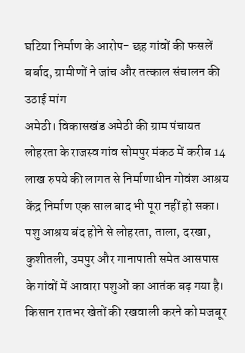घटिया निर्माण के आरोप- छह गांवों की फसलें बर्बाद, ग्रामीणों ने जांच और तत्काल संचालन की उठाई मांग
अमेठी। विकासखंड अमेठी की ग्राम पंचायत लोहरता के राजस्व गांव सोमपुर मंकठ में करीब 14 लाख रुपये की लागत से निर्माणाधीन गोवंश आश्रय केंद्र निर्माण एक साल बाद भी पूरा नहीं हो सका। पशु आश्रय बंद होने से लोहरता, ताला, दरखा, कुशीतली, उमपुर और गानापाती समेत आसपास के गांवों में आवारा पशुओं का आतंक बढ़ गया है। किसान रातभर खेतों की रखवाली करने को मजबूर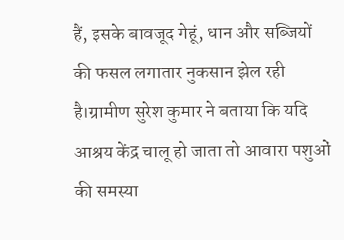हैं, इसके बावजूद गेहूं, धान और सब्जियों की फसल लगातार नुकसान झेल रही है।ग्रामीण सुरेश कुमार ने बताया कि यदि आश्रय केंद्र चालू हो जाता तो आवारा पशुओं की समस्या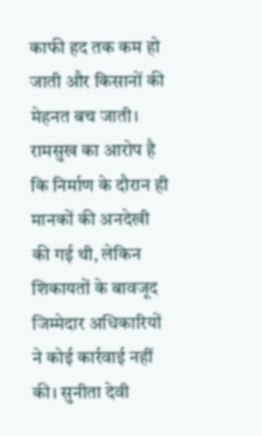काफी हद तक कम हो जाती और किसानों की मेहनत बच जाती। रामसुख का आरोप है कि निर्माण के दौरान ही मानकों की अनदेखी की गई थी, लेकिन शिकायतों के बावजूद जिम्मेदार अधिकारियों ने कोई कार्रवाई नहीं की। सुनीता देवी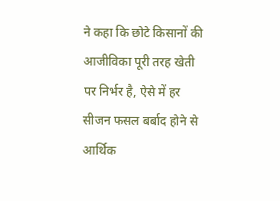ने कहा कि छोटे किसानों की आजीविका पूरी तरह खेती पर निर्भर है, ऐसे में हर सीजन फसल बर्बाद होने से आर्थिक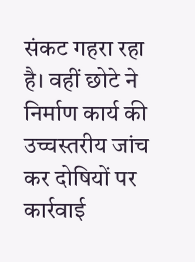संकट गहरा रहा है। वहीं छोटे ने निर्माण कार्य की उच्चस्तरीय जांच कर दोषियों पर कार्रवाई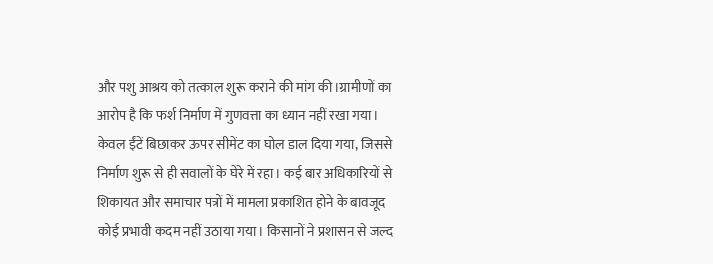और पशु आश्रय को तत्काल शुरू कराने की मांग की।ग्रामीणों का आरोप है कि फर्श निर्माण में गुणवत्ता का ध्यान नहीं रखा गया। केवल ईंटें बिछाकर ऊपर सीमेंट का घोल डाल दिया गया, जिससे निर्माण शुरू से ही सवालों के घेरे में रहा। कई बार अधिकारियों से शिकायत और समाचार पत्रों में मामला प्रकाशित होने के बावजूद कोई प्रभावी कदम नहीं उठाया गया। किसानों ने प्रशासन से जल्द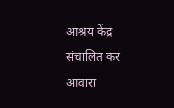आश्रय केंद्र संचालित कर आवारा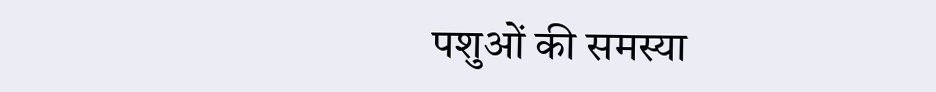पशुओं की समस्या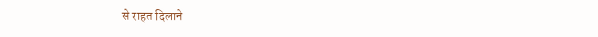से राहत दिलाने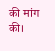की मांग की।